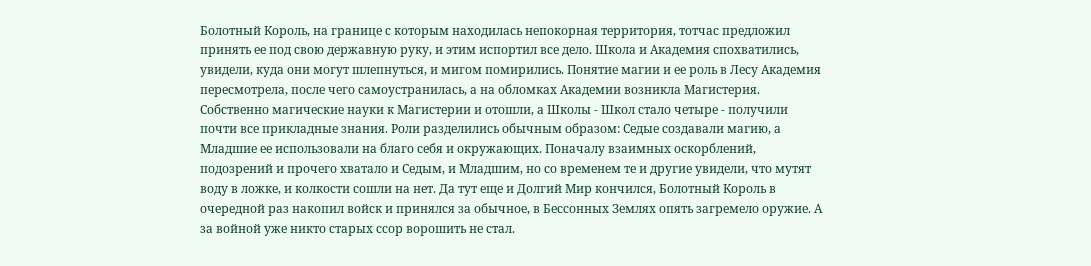Болотный Король, на границе с которым находилась непокорная территория, тотчас предложил принять ее под свою державную руку, и этим испортил все дело. Школа и Академия спохватились, увидели, куда они могут шлепнуться, и мигом помирились. Понятие магии и ее роль в Лесу Академия пересмотрела, после чего самоустранилась, а на обломках Академии возникла Магистерия. Собственно магические науки к Магистерии и отошли, а Школы - Школ стало четыре - получили почти все прикладные знания. Роли разделились обычным образом: Седые создавали магию, а Младшие ее использовали на благо себя и окружающих. Поначалу взаимных оскорблений, подозрений и прочего хватало и Седым, и Младшим, но со временем те и другие увидели, что мутят воду в ложке, и колкости сошли на нет. Да тут еще и Долгий Мир кончился, Болотный Король в очередной раз накопил войск и принялся за обычное, в Бессонных Землях опять загремело оружие. А за войной уже никто старых ссор ворошить не стал.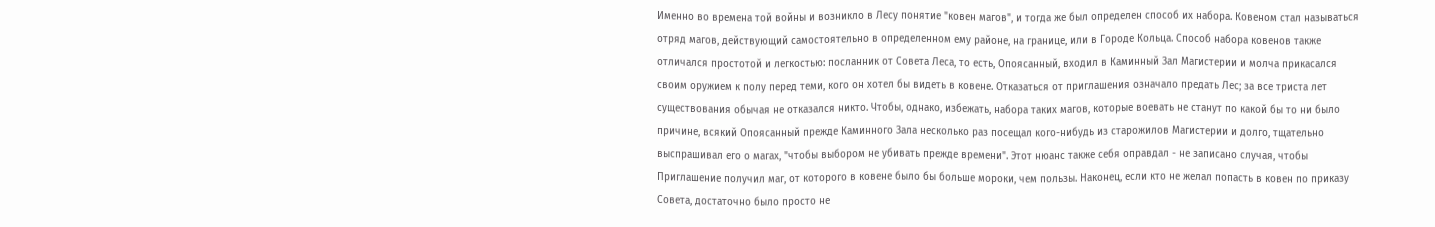Именно во времена той войны и возникло в Лесу понятие "ковен магов", и тогда же был определен способ их набора. Ковеном стал называться отряд магов, действующий самостоятельно в определенном ему районе, на границе, или в Городе Кольца. Способ набора ковенов также отличался простотой и легкостью: посланник от Совета Леса, то есть, Опоясанный, входил в Каминный Зал Магистерии и молча прикасался своим оружием к полу перед теми, кого он хотел бы видеть в ковене. Отказаться от приглашения означало предать Лес; за все триста лет существования обычая не отказался никто. Чтобы, однако, избежать, набора таких магов, которые воевать не станут по какой бы то ни было причине, всякий Опоясанный прежде Каминного Зала несколько раз посещал кого-нибудь из старожилов Магистерии и долго, тщательно выспрашивал его о магах, "чтобы выбором не убивать прежде времени". Этот нюанс также себя оправдал - не записано случая, чтобы Приглашение получил маг, от которого в ковене было бы больше мороки, чем пользы. Наконец, если кто не желал попасть в ковен по приказу Совета, достаточно было просто не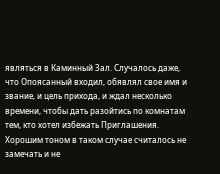являться в Каминный Зал. Случалось даже, что Опоясанный входил, обявлял свое имя и звание, и цель прихода, и ждал несколько времени, чтобы дать разойтись по комнатам тем, кто хотел избежать Приглашения. Хорошим тоном в таком случае считалось не замечать и не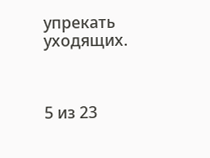упрекать уходящих.



5 из 23